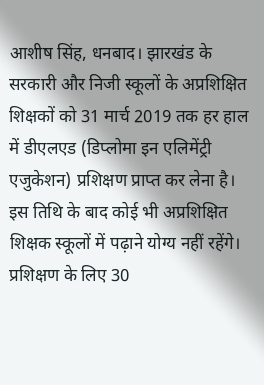आशीष सिंह, धनबाद। झारखंड के सरकारी और निजी स्कूलों के अप्रशिक्षित
शिक्षकों को 31 मार्च 2019 तक हर हाल में डीएलएड (डिप्लोमा इन एलिमेंट्री
एजुकेशन) प्रशिक्षण प्राप्त कर लेना है। इस तिथि के बाद कोई भी अप्रशिक्षित
शिक्षक स्कूलों में पढ़ाने योग्य नहीं रहेंगे।
प्रशिक्षण के लिए 30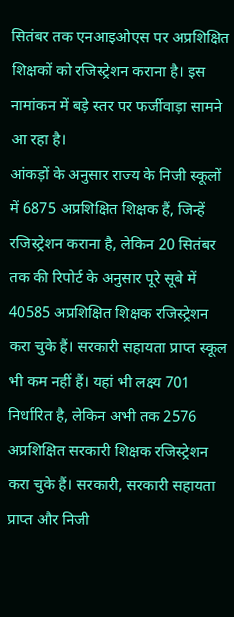सितंबर तक एनआइओएस पर अप्रशिक्षित शिक्षकों को रजिस्ट्रेशन कराना है। इस नामांकन में बड़े स्तर पर फर्जीवाड़ा सामने आ रहा है।
आंकड़ों के अनुसार राज्य के निजी स्कूलों में 6875 अप्रशिक्षित शिक्षक हैं, जिन्हें रजिस्ट्रेशन कराना है, लेकिन 20 सितंबर तक की रिपोर्ट के अनुसार पूरे सूबे में 40585 अप्रशिक्षित शिक्षक रजिस्ट्रेशन करा चुके हैं। सरकारी सहायता प्राप्त स्कूल भी कम नहीं हैं। यहां भी लक्ष्य 701 निर्धारित है, लेकिन अभी तक 2576 अप्रशिक्षित सरकारी शिक्षक रजिस्ट्रेशन करा चुके हैं। सरकारी, सरकारी सहायता प्राप्त और निजी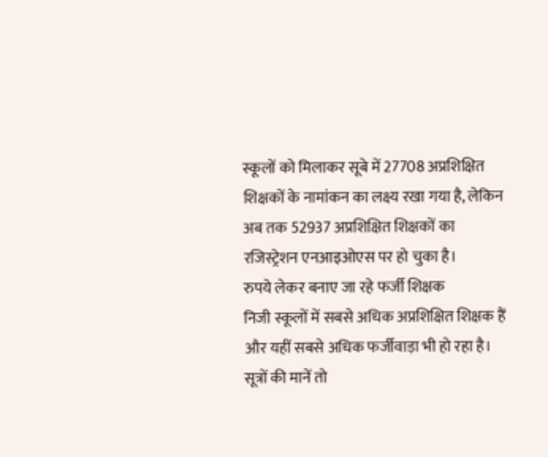स्कूलों को मिलाकर सूबे में 27708 अप्रशिक्षित शिक्षकों के नामांकन का लक्ष्य रखा गया है, लेकिन अब तक 52937 अप्रशिक्षित शिक्षकों का रजिस्ट्रेशन एनआइओएस पर हो चुका है।
रुपये लेकर बनाए जा रहे फर्जी शिक्षक
निजी स्कूलों में सबसे अधिक अप्रशिक्षित शिक्षक हैं और यहीं सबसे अधिक फर्जीवाड़ा भी हो रहा है। सूत्रों की मानें तो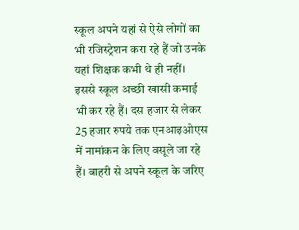स्कूल अपने यहां से ऐसे लोगों का भी रजिस्ट्रेशन करा रहे हैं जो उनके यहां शिक्षक कभी थे ही नहीं। इससे स्कूल अच्छी खासी कमाई भी कर रहे हैं। दस हजार से लेकर 25 हजार रुपये तक एनआइओएस में नामांकन के लिए वसूले जा रहे हैं। बाहरी से अपने स्कूल के जरिए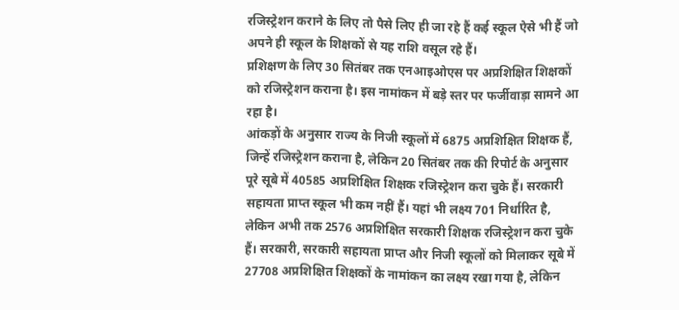रजिस्ट्रेशन कराने के लिए तो पैसे लिए ही जा रहे हैं कई स्कूल ऐसे भी हैं जो अपने ही स्कूल के शिक्षकों से यह राशि वसूल रहे हैं।
प्रशिक्षण के लिए 30 सितंबर तक एनआइओएस पर अप्रशिक्षित शिक्षकों को रजिस्ट्रेशन कराना है। इस नामांकन में बड़े स्तर पर फर्जीवाड़ा सामने आ रहा है।
आंकड़ों के अनुसार राज्य के निजी स्कूलों में 6875 अप्रशिक्षित शिक्षक हैं, जिन्हें रजिस्ट्रेशन कराना है, लेकिन 20 सितंबर तक की रिपोर्ट के अनुसार पूरे सूबे में 40585 अप्रशिक्षित शिक्षक रजिस्ट्रेशन करा चुके हैं। सरकारी सहायता प्राप्त स्कूल भी कम नहीं हैं। यहां भी लक्ष्य 701 निर्धारित है, लेकिन अभी तक 2576 अप्रशिक्षित सरकारी शिक्षक रजिस्ट्रेशन करा चुके हैं। सरकारी, सरकारी सहायता प्राप्त और निजी स्कूलों को मिलाकर सूबे में 27708 अप्रशिक्षित शिक्षकों के नामांकन का लक्ष्य रखा गया है, लेकिन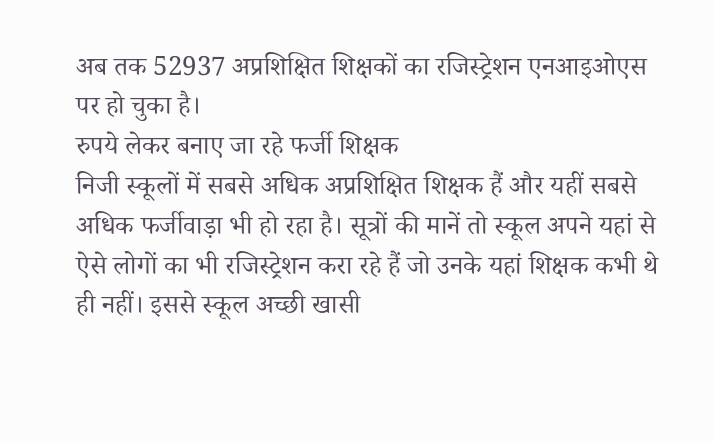अब तक 52937 अप्रशिक्षित शिक्षकों का रजिस्ट्रेशन एनआइओएस पर हो चुका है।
रुपये लेकर बनाए जा रहे फर्जी शिक्षक
निजी स्कूलों में सबसे अधिक अप्रशिक्षित शिक्षक हैं और यहीं सबसे अधिक फर्जीवाड़ा भी हो रहा है। सूत्रों की मानें तो स्कूल अपने यहां से ऐसे लोगों का भी रजिस्ट्रेशन करा रहे हैं जो उनके यहां शिक्षक कभी थे ही नहीं। इससे स्कूल अच्छी खासी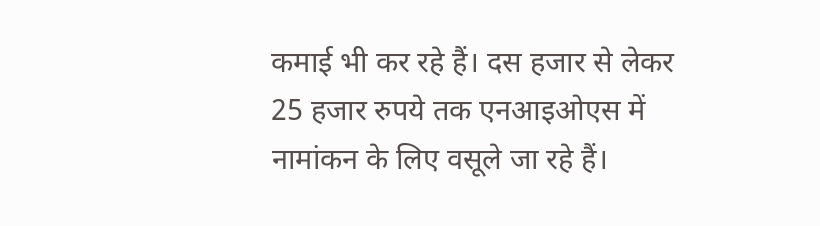कमाई भी कर रहे हैं। दस हजार से लेकर 25 हजार रुपये तक एनआइओएस में नामांकन के लिए वसूले जा रहे हैं।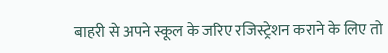बाहरी से अपने स्कूल के जरिए रजिस्ट्रेशन कराने के लिए तो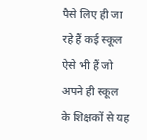पैसे लिए ही जा रहे हैं कई स्कूल ऐसे भी हैं जो अपने ही स्कूल के शिक्षकों से यह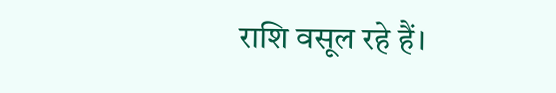राशि वसूल रहे हैं।